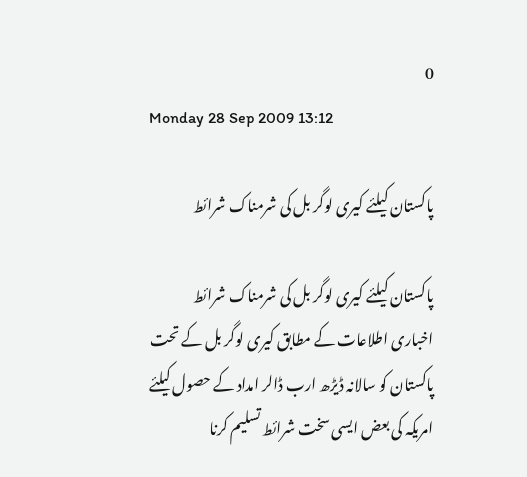0
Monday 28 Sep 2009 13:12

پاکستان کیلئے کیری لوگر بل کی شرمناک شرائط

پاکستان کیلئے کیری لوگر بل کی شرمناک شرائط
اخباری اطلاعات کے مطابق کیری لوگر بل کے تحت پاکستان کو سالانہ ڈیڑھ ارب ڈالر امداد کے حصول کیلئے امریکہ کی بعض ایسی سخت شرائط تسلیم کرنا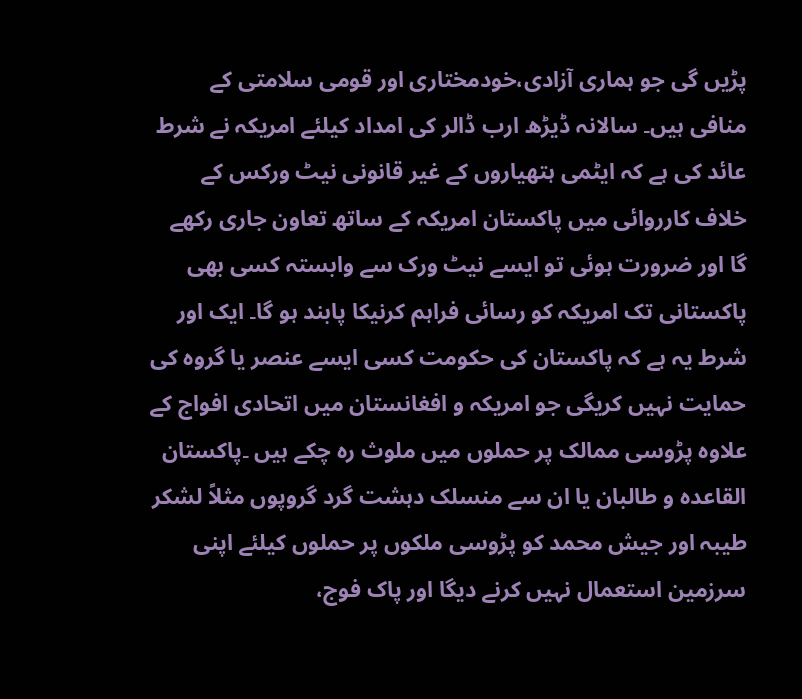پڑیں گی جو ہماری آزادی،خودمختاری اور قومی سلامتی کے منافی ہیں۔ سالانہ ڈیڑھ ارب ڈالر کی امداد کیلئے امریکہ نے شرط عائد کی ہے کہ ایٹمی ہتھیاروں کے غیر قانونی نیٹ ورکس کے خلاف کارروائی میں پاکستان امریکہ کے ساتھ تعاون جاری رکھے گا اور ضرورت ہوئی تو ایسے نیٹ ورک سے وابستہ کسی بھی پاکستانی تک امریکہ کو رسائی فراہم کرنیکا پابند ہو گا۔ ایک اور شرط یہ ہے کہ پاکستان کی حکومت کسی ایسے عنصر یا گروہ کی حمایت نہیں کریگی جو امریکہ و افغانستان میں اتحادی افواج کے علاوہ پڑوسی ممالک پر حملوں میں ملوث رہ چکے ہیں ۔پاکستان القاعدہ و طالبان یا ان سے منسلک دہشت گرد گروپوں مثلاً لشکر طیبہ اور جیش محمد کو پڑوسی ملکوں پر حملوں کیلئے اپنی سرزمین استعمال نہیں کرنے دیگا اور پاک فوج،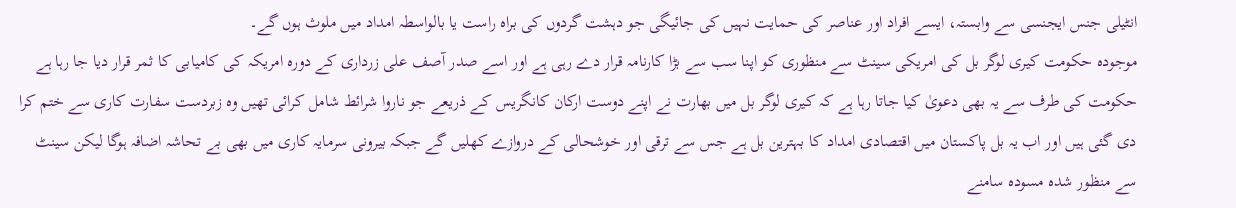انٹیلی جنس ایجنسی سے وابستہ، ایسے افراد اور عناصر کی حمایت نہیں کی جائیگی جو دہشت گردوں کی براہ راست یا بالواسطہ امداد میں ملوث ہوں گے۔
موجودہ حکومت کیری لوگر بل کی امریکی سینٹ سے منظوری کو اپنا سب سے بڑا کارنامہ قرار دے رہی ہے اور اسے صدر آصف علی زرداری کے دورہ امریکہ کی کامیابی کا ثمر قرار دیا جا رہا ہے حکومت کی طرف سے یہ بھی دعویٰ کیا جاتا رہا ہے کہ کیری لوگر بل میں بھارت نے اپنے دوست ارکان کانگریس کے ذریعے جو ناروا شرائط شامل کرائی تھیں وہ زبردست سفارت کاری سے ختم کرا دی گئی ہیں اور اب یہ بل پاکستان میں اقتصادی امداد کا بہترین بل ہے جس سے ترقی اور خوشحالی کے دروازے کھلیں گے جبکہ بیرونی سرمایہ کاری میں بھی بے تحاشہ اضافہ ہوگا لیکن سینٹ سے منظور شدہ مسودہ سامنے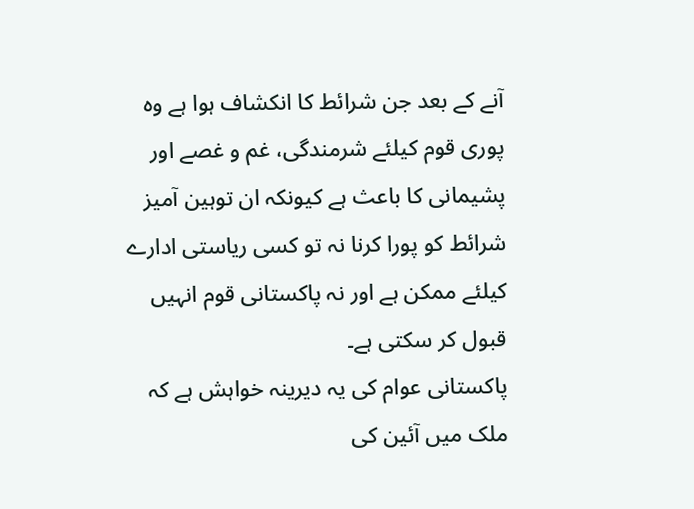آنے کے بعد جن شرائط کا انکشاف ہوا ہے وہ پوری قوم کیلئے شرمندگی، غم و غصے اور پشیمانی کا باعث ہے کیونکہ ان توہین آمیز شرائط کو پورا کرنا نہ تو کسی ریاستی ادارے کیلئے ممکن ہے اور نہ پاکستانی قوم انہیں قبول کر سکتی ہے۔
پاکستانی عوام کی یہ دیرینہ خواہش ہے کہ ملک میں آئین کی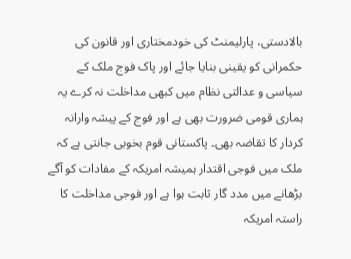بالادستی، پارلیمنٹ کی خودمختاری اور قانون کی حکمرانی کو یقینی بنایا جائے اور پاک فوج ملک کے سیاسی و عدالتی نظام میں کبھی مداخلت نہ کرے یہ ہماری قومی ضرورت بھی ہے اور فوج کے پیشہ وارانہ کردار کا تقاضہ بھی۔ پاکستانی قوم بخوبی جانتی ہے کہ ملک میں فوجی اقتدار ہمیشہ امریکہ کے مفادات کو آگے بڑھانے میں مدد گار ثابت ہوا ہے اور فوجی مداخلت کا راستہ امریکہ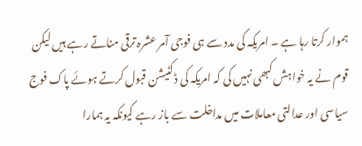ہموار کرتا رہا ہے ۔ امریکہ کی مدد سے ہی فوجی آمر عشرہ ترقی مناتے رہے ہیں لیکن قوم نے یہ خواہش کبھی نہیں کی کہ امریکہ کی ڈکٹیشن قبول کرتے ہوئے پاک فوج سیاسی اور عدالتی معاملات میں مداخلت سے باز رہے کیونکہ یہ ہمارا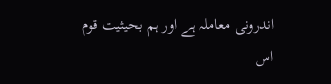اندرونی معاملہ ہے اور ہم بحیثیت قوم اس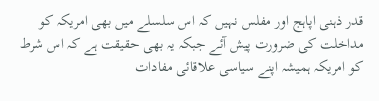قدر ذہنی اپاہج اور مفلس نہیں کہ اس سلسلے میں بھی امریکہ کو مداخلت کی ضرورت پیش آئے جبکہ یہ بھی حقیقت ہے کہ اس شرط کو امریکہ ہمیشہ اپنے سیاسی علاقائی مفادات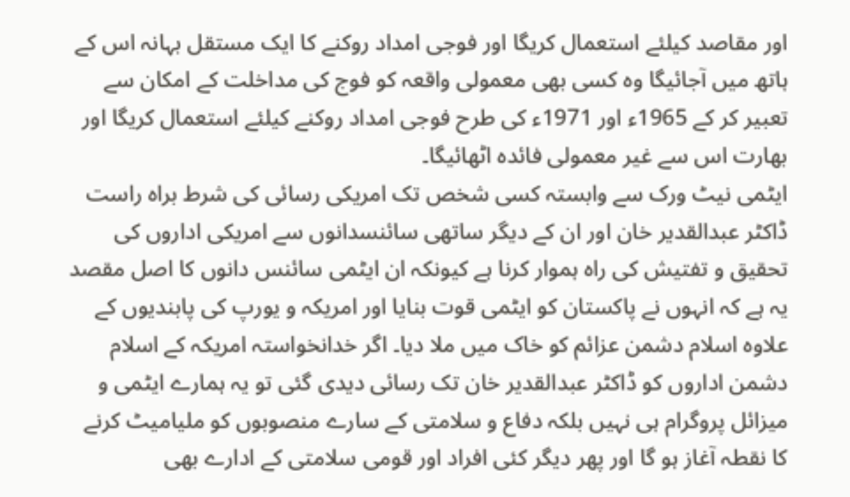اور مقاصد کیلئے استعمال کریگا اور فوجی امداد روکنے کا ایک مستقل بہانہ اس کے ہاتھ میں آجائیگا وہ کسی بھی معمولی واقعہ کو فوج کی مداخلت کے امکان سے تعبیر کر کے 1965ء اور 1971ء کی طرح فوجی امداد روکنے کیلئے استعمال کریگا اور بھارت اس سے غیر معمولی فائدہ اٹھائیگا۔
ایٹمی نیٹ ورک سے وابستہ کسی شخص تک امریکی رسائی کی شرط براہ راست ڈاکٹر عبدالقدیر خان اور ان کے دیگر ساتھی سائنسدانوں سے امریکی اداروں کی تحقیق و تفتیش کی راہ ہموار کرنا ہے کیونکہ ان ایٹمی سائنس دانوں کا اصل مقصد یہ ہے کہ انہوں نے پاکستان کو ایٹمی قوت بنایا اور امریکہ و یورپ کی پابندیوں کے علاوہ اسلام دشمن عزائم کو خاک میں ملا دیا۔ اگر خدانخواستہ امریکہ کے اسلام دشمن اداروں کو ڈاکٹر عبدالقدیر خان تک رسائی دیدی گئی تو یہ ہمارے ایٹمی و میزائل پروگرام ہی نہیں بلکہ دفاع و سلامتی کے سارے منصوبوں کو ملیامیٹ کرنے کا نقطہ آغاز ہو گا اور پھر دیگر کئی افراد اور قومی سلامتی کے ادارے بھی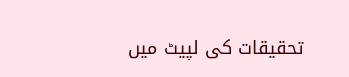تحقیقات کی لپیٹ میں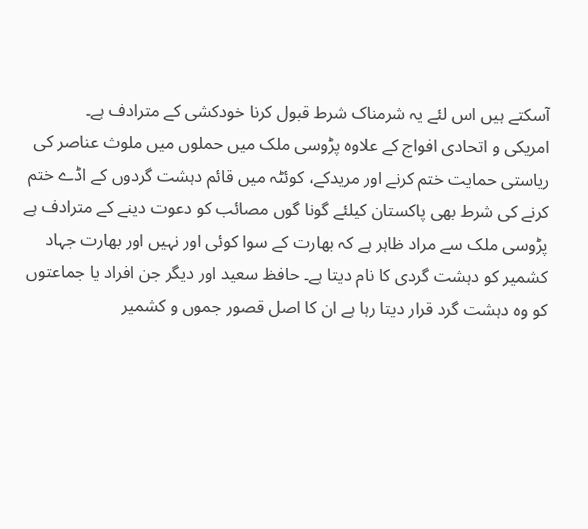آسکتے ہیں اس لئے یہ شرمناک شرط قبول کرنا خودکشی کے مترادف ہے۔
امریکی و اتحادی افواج کے علاوہ پڑوسی ملک میں حملوں میں ملوث عناصر کی ریاستی حمایت ختم کرنے اور مریدکے، کوئٹہ میں قائم دہشت گردوں کے اڈے ختم کرنے کی شرط بھی پاکستان کیلئے گونا گوں مصائب کو دعوت دینے کے مترادف ہے پڑوسی ملک سے مراد ظاہر ہے کہ بھارت کے سوا کوئی اور نہیں اور بھارت جہاد کشمیر کو دہشت گردی کا نام دیتا ہے۔ حافظ سعید اور دیگر جن افراد یا جماعتوں کو وہ دہشت گرد قرار دیتا رہا ہے ان کا اصل قصور جموں و کشمیر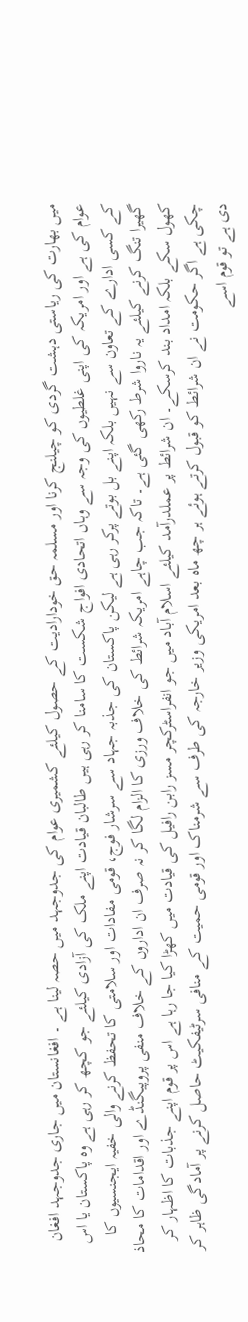میں بھارت کی ریاستی دہشت گردی کو چیلنج کرنا اور مسلمہ حق خودارادیت کے حصول کیلئے کشمیری عوام کی جدوجہد میں حصہ لینا ہے ۔ افغانستان میں جاری جدوجہد افغان عوام کی ہے اور امریکہ کی اپنی غلطیوں کی وجہ سے وہاں اتحادی افواج شکست کا سامنا کر رہی ہیں طالبان قیادت اپنے ملک کی آزادی کیلئے جو کچھ کر رہی ہے وہ پاکستان یا اس کے کسی ادارے کے تعاون سے نہیں بلکہ اپنے بل بوتے پرکر رہی ہے لیکن پاکستان کی جذبہ جہاد سے سرشار فوج، قومی مفادات اور سلامتی کا تحفظ کرنے والی خفیہ ایجنسیوں کا گھیرا تنگ کرنے کیلئے یہ ناروا شرط رکھی گئی ہے۔ تاکہ جب چاہے امریکہ شرائط کی خلاف ورزی کا الزام لگا کر نہ صرف ان اداروں کے خلاف منفی پروپیگنڈے اور اقدامات کا محاذ کھول سکے بلکہ امداد بند کرسکے۔ ان شرائط پر عملدرآمد کیلئے اسلام آباد میں جو انفراسٹرکچر مسز رابن رافیل کی قیادت میں کھڑا کیا جا رہا ہے اس پر قوم اپنے جذبات کا اظہار کر چکی ہے اگر حکومت نے ان شرائط کو قبول کرتے ہوئے ہر چھ ماہ بعد امریکی وزیر خارجہ کی طرف سے شرمناک اور قومی حمیت کے منافی سرٹیفکیٹ حاصل کرنے پر آمادگی ظاہر کر دی ہے تو قوم اسے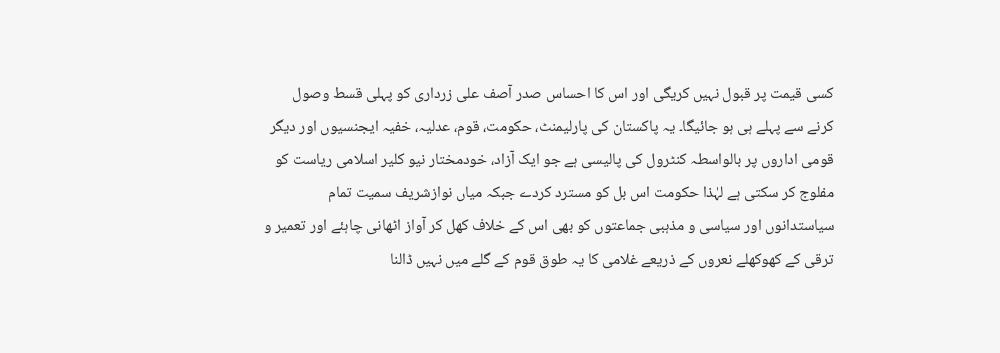کسی قیمت پر قبول نہیں کریگی اور اس کا احساس صدر آصف علی زرداری کو پہلی قسط وصول کرنے سے پہلے ہی ہو جائیگا۔ یہ پاکستان کی پارلیمنٹ، حکومت، قوم، عدلیہ، خفیہ ایجنسیوں اور دیگر قومی اداروں پر بالواسطہ کنٹرول کی پالیسی ہے جو ایک آزاد، خودمختار نیو کلیر اسلامی ریاست کو مفلوج کر سکتی ہے لہٰذا حکومت اس بل کو مسترد کردے جبکہ میاں نوازشریف سمیت تمام سیاستدانوں اور سیاسی و مذہبی جماعتوں کو بھی اس کے خلاف کھل کر آواز اٹھانی چاہئے اور تعمیر و ترقی کے کھوکھلے نعروں کے ذریعے غلامی کا یہ طوق قوم کے گلے میں نہیں ڈالنا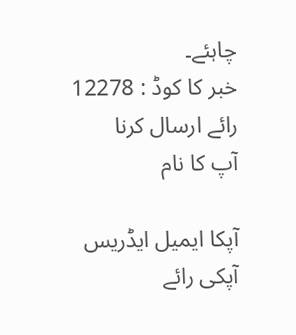چاہئے۔
خبر کا کوڈ : 12278
رائے ارسال کرنا
آپ کا نام

آپکا ایمیل ایڈریس
آپکی رائے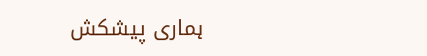ہماری پیشکش